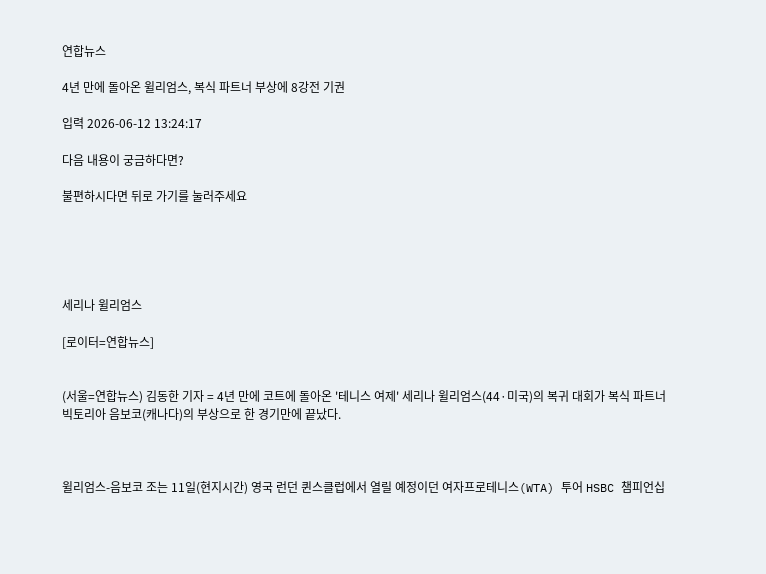연합뉴스

4년 만에 돌아온 윌리엄스, 복식 파트너 부상에 8강전 기권

입력 2026-06-12 13:24:17

다음 내용이 궁금하다면?

불편하시다면 뒤로 가기를 눌러주세요





세리나 윌리엄스

[로이터=연합뉴스]


(서울=연합뉴스) 김동한 기자 = 4년 만에 코트에 돌아온 '테니스 여제' 세리나 윌리엄스(44·미국)의 복귀 대회가 복식 파트너 빅토리아 음보코(캐나다)의 부상으로 한 경기만에 끝났다.



윌리엄스-음보코 조는 11일(현지시간) 영국 런던 퀸스클럽에서 열릴 예정이던 여자프로테니스(WTA) 투어 HSBC 챔피언십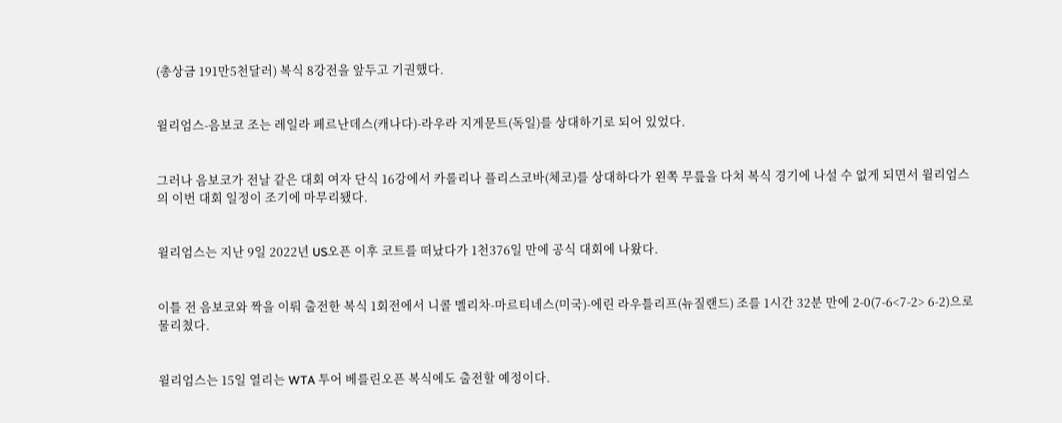(총상금 191만5천달러) 복식 8강전을 앞두고 기권했다.


윌리엄스-음보코 조는 레일라 페르난데스(캐나다)-라우라 지게문트(독일)를 상대하기로 되어 있었다.


그러나 음보코가 전날 같은 대회 여자 단식 16강에서 카롤리나 플리스코바(체코)를 상대하다가 왼쪽 무릎을 다쳐 복식 경기에 나설 수 없게 되면서 윌리엄스의 이번 대회 일정이 조기에 마무리됐다.


윌리엄스는 지난 9일 2022년 US오픈 이후 코트를 떠났다가 1천376일 만에 공식 대회에 나왔다.


이틀 전 음보코와 짝을 이뤄 출전한 복식 1회전에서 니콜 멜리차-마르티네스(미국)-에린 라우틀리프(뉴질랜드) 조를 1시간 32분 만에 2-0(7-6<7-2> 6-2)으로 물리쳤다.


윌리엄스는 15일 열리는 WTA 투어 베를린오픈 복식에도 출전할 예정이다.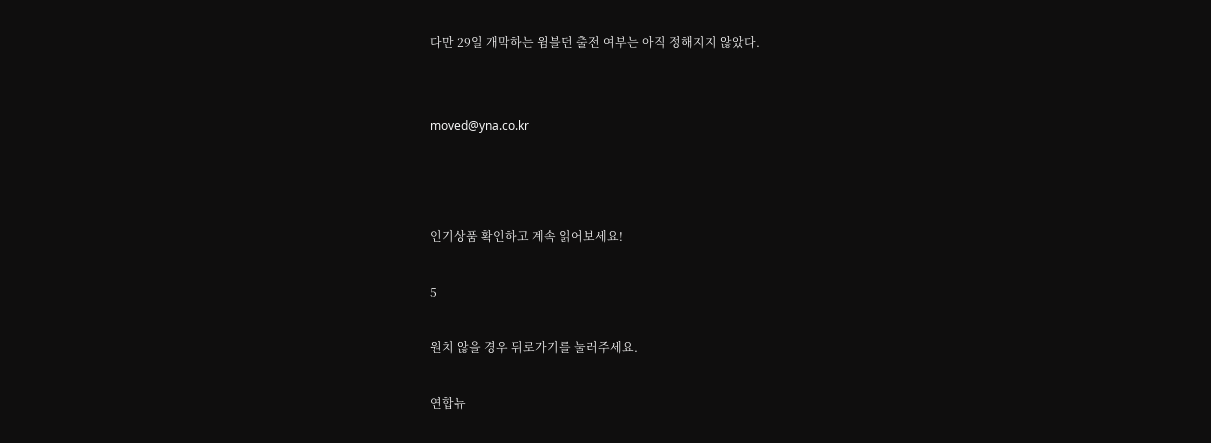다만 29일 개막하는 윔블던 출전 여부는 아직 정해지지 않았다.


moved@yna.co.kr



인기상품 확인하고 계속 읽어보세요!

5

원치 않을 경우 뒤로가기를 눌러주세요.

연합뉴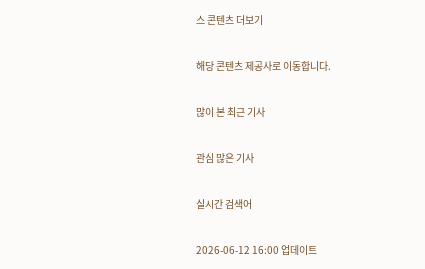스 콘텐츠 더보기

해당 콘텐츠 제공사로 이동합니다.

많이 본 최근 기사

관심 많은 기사

실시간 검색어

2026-06-12 16:00 업데이트